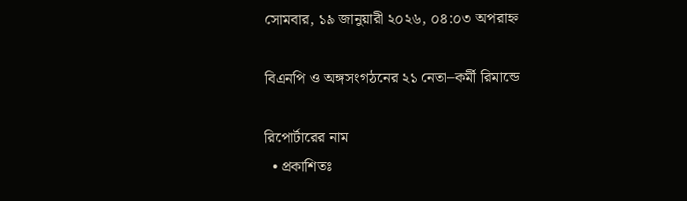সোমবার, ১৯ জানুয়ারী ২০২৬, ০৪:০৩ অপরাহ্ন

বিএনপি ও অঙ্গসংগঠনের ২১ নেতা–কর্মী রিমান্ডে

রিপোর্টারের নাম
  • প্রকাশিতঃ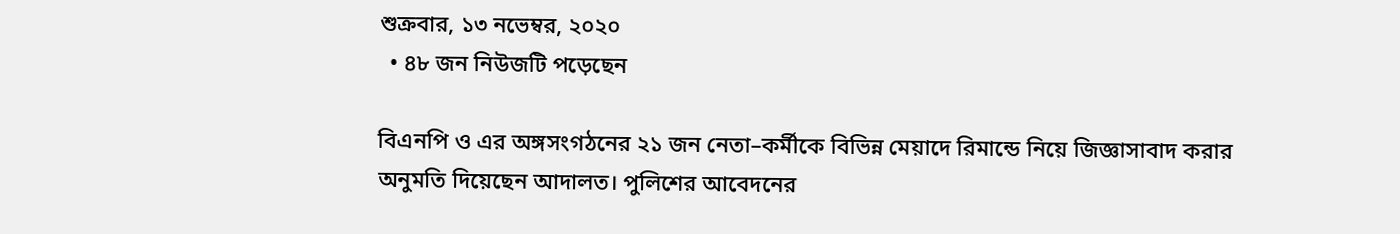শুক্রবার, ১৩ নভেম্বর, ২০২০
  • ৪৮ জন নিউজটি পড়েছেন

বিএনপি ও এর অঙ্গসংগঠনের ২১ জন নেতা–কর্মীকে বিভিন্ন মেয়াদে রিমান্ডে নিয়ে জিজ্ঞাসাবাদ করার অনুমতি দিয়েছেন আদালত। পুলিশের আবেদনের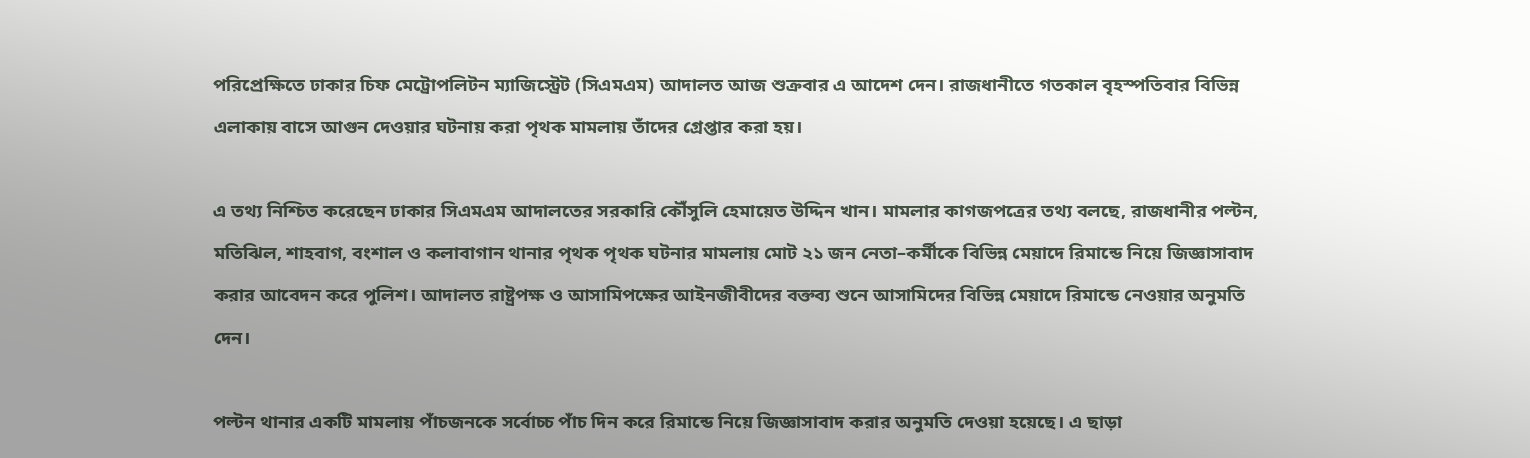পরিপ্রেক্ষিতে ঢাকার চিফ মেট্রোপলিটন ম্যাজিস্ট্রেট (সিএমএম) আদালত আজ শুক্রবার এ আদেশ দেন। রাজধানীতে গতকাল বৃহস্পতিবার বিভিন্ন এলাকায় বাসে আগুন দেওয়ার ঘটনায় করা পৃথক মামলায় তাঁদের গ্রেপ্তার করা হয়।

এ তথ্য নিশ্চিত করেছেন ঢাকার সিএমএম আদালতের সরকারি কৌঁসুলি হেমায়েত উদ্দিন খান। মামলার কাগজপত্রের তথ্য বলছে, রাজধানীর পল্টন, মতিঝিল, শাহবাগ, বংশাল ও কলাবাগান থানার পৃথক পৃথক ঘটনার মামলায় মোট ২১ জন নেতা–কর্মীকে বিভিন্ন মেয়াদে রিমান্ডে নিয়ে জিজ্ঞাসাবাদ করার আবেদন করে পুলিশ। আদালত রাষ্ট্রপক্ষ ও আসামিপক্ষের আইনজীবীদের বক্তব্য শুনে আসামিদের বিভিন্ন মেয়াদে রিমান্ডে নেওয়ার অনুমতি দেন।

পল্টন থানার একটি মামলায় পাঁচজনকে সর্বোচ্চ পাঁচ দিন করে রিমান্ডে নিয়ে জিজ্ঞাসাবাদ করার অনুমতি দেওয়া হয়েছে। এ ছাড়া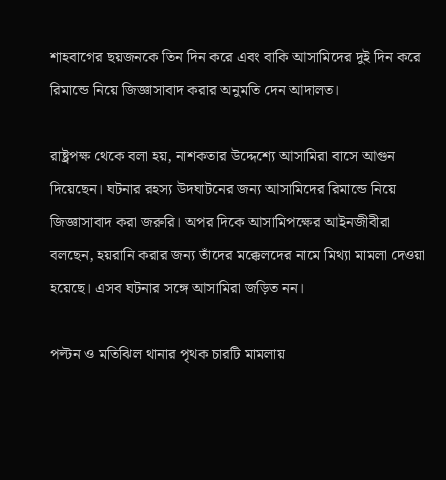শাহবাগের ছয়জনকে তিন দিন করে এবং বাকি আসামিদের দুই দিন করে রিমান্ডে নিয়ে জিজ্ঞাসাবাদ করার অনুমতি দেন আদালত।

রাষ্ট্রপক্ষ থেকে বলা হয়, নাশকতার উদ্দেশ্যে আসামিরা বাসে আগুন দিয়েছেন। ঘটনার রহস্য উদঘাটনের জন্য আসামিদের রিমান্ডে নিয়ে জিজ্ঞাসাবাদ করা জরুরি। অপর দিকে আসামিপক্ষের আইনজীবীরা বলছেন, হয়রানি করার জন্য তাঁদের মক্কেলদের নামে মিথ্যা মামলা দেওয়া হয়েছে। এসব ঘটনার সঙ্গে আসামিরা জড়িত নন।

পল্টন ও মতিঝিল থানার পৃথক চারটি মামলায়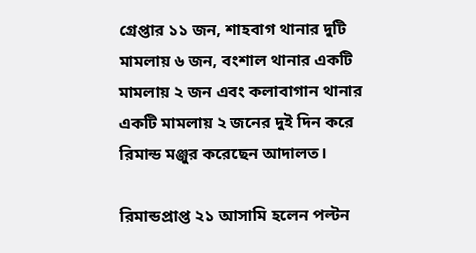গ্রেপ্তার ১১ জন, শাহবাগ থানার দুটি মামলায় ৬ জন, বংশাল থানার একটি মামলায় ২ জন এবং কলাবাগান থানার একটি মামলায় ২ জনের দুই দিন করে রিমান্ড মঞ্জুর করেছেন আদালত।

রিমান্ডপ্রাপ্ত ২১ আসামি হলেন পল্টন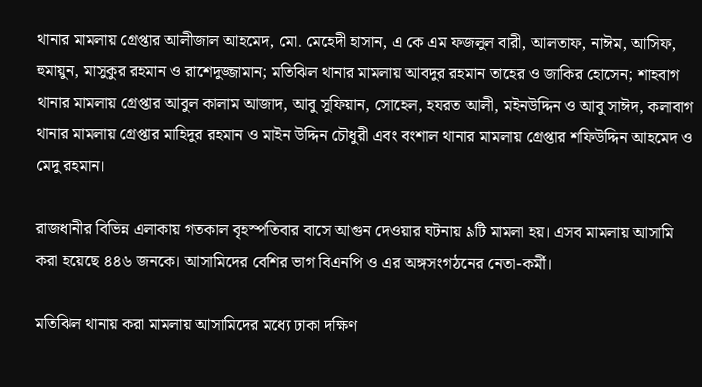থানার মামলায় গ্রেপ্তার আলীজাল আহমেদ, মো. মেহেদী হাসান, এ কে এম ফজলুল বারী, আলতাফ, নাঈম, আসিফ, হুমায়ুন, মাসুকুর রহমান ও রাশেদুজ্জামান; মতিঝিল থানার মামলায় আবদুর রহমান তাহের ও জাকির হোসেন; শাহবাগ থানার মামলায় গ্রেপ্তার আবুল কালাম আজাদ, আবু সুফিয়ান, সোহেল, হযরত আলী, মইনউদ্দিন ও আবু সাঈদ, কলাবাগ থানার মামলায় গ্রেপ্তার মাহিদুর রহমান ও মাইন উদ্দিন চৌধুরী এবং বংশাল থানার মামলায় গ্রেপ্তার শফিউদ্দিন আহমেদ ও মেদু রহমান।

রাজধানীর বিভিন্ন এলাকায় গতকাল বৃহস্পতিবার বাসে আগুন দেওয়ার ঘটনায় ৯টি মামলা হয়। এসব মামলায় আসামি করা হয়েছে ৪৪৬ জনকে। আসামিদের বেশির ভাগ বিএনপি ও এর অঙ্গসংগঠনের নেতা-কর্মী।

মতিঝিল থানায় করা মামলায় আসামিদের মধ্যে ঢাকা দক্ষিণ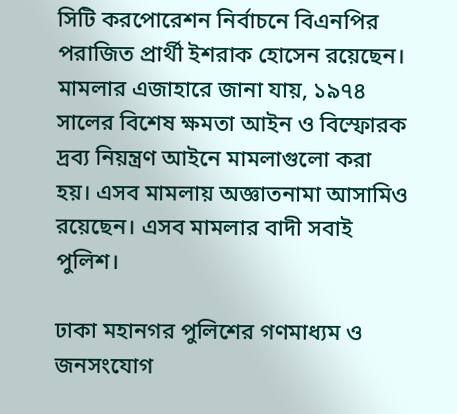সিটি করপোরেশন নির্বাচনে বিএনপির পরাজিত প্রার্থী ইশরাক হোসেন রয়েছেন। মামলার এজাহারে জানা যায়, ১৯৭৪ সালের বিশেষ ক্ষমতা আইন ও বিস্ফোরক দ্রব্য নিয়ন্ত্রণ আইনে মামলাগুলো করা হয়। এসব মামলায় অজ্ঞাতনামা আসামিও রয়েছেন। এসব মামলার বাদী সবাই পুলিশ।

ঢাকা মহানগর পুলিশের গণমাধ্যম ও জনসংযোগ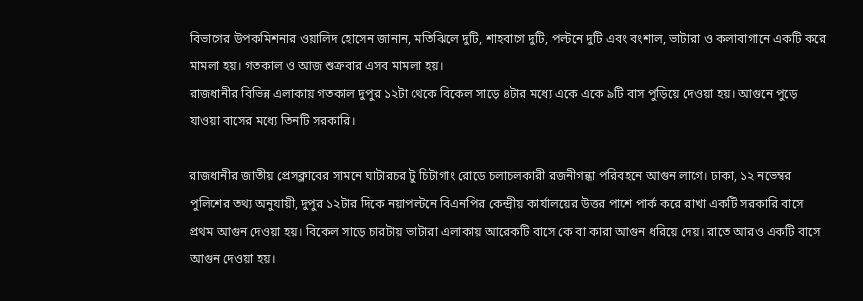বিভাগের উপকমিশনার ওয়ালিদ হোসেন জানান, মতিঝিলে দুটি, শাহবাগে দুটি, পল্টনে দুটি এবং বংশাল, ভাটারা ও কলাবাগানে একটি করে মামলা হয়। গতকাল ও আজ শুক্রবার এসব মামলা হয়।
রাজধানীর বিভিন্ন এলাকায় গতকাল দুপুর ১২টা থেকে বিকেল সাড়ে ৪টার মধ্যে একে একে ৯টি বাস পুড়িয়ে দেওয়া হয়। আগুনে পুড়ে যাওয়া বাসের মধ্যে তিনটি সরকারি।

রাজধানীর জাতীয় প্রেসক্লাবের সামনে ঘাটারচর টু চিটাগাং রোডে চলাচলকারী রজনীগন্ধা পরিবহনে আগুন লাগে। ঢাকা, ১২ নভেম্বর
পুলিশের তথ্য অনুযায়ী, দুপুর ১২টার দিকে নয়াপল্টনে বিএনপির কেন্দ্রীয় কার্যালয়ের উত্তর পাশে পার্ক করে রাখা একটি সরকারি বাসে প্রথম আগুন দেওয়া হয়। বিকেল সাড়ে চারটায় ভাটারা এলাকায় আরেকটি বাসে কে বা কারা আগুন ধরিয়ে দেয়। রাতে আরও একটি বাসে আগুন দেওয়া হয়।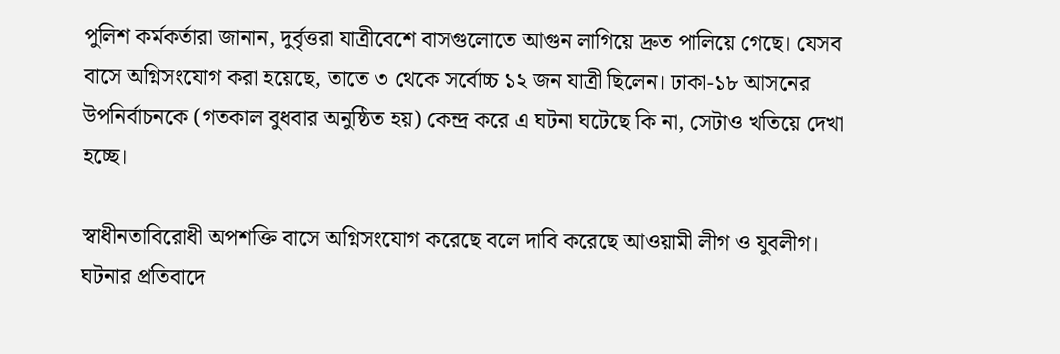পুলিশ কর্মকর্তারা জানান, দুর্বৃত্তরা যাত্রীবেশে বাসগুলোতে আগুন লাগিয়ে দ্রুত পালিয়ে গেছে। যেসব বাসে অগ্নিসংযোগ করা হয়েছে, তাতে ৩ থেকে সর্বোচ্চ ১২ জন যাত্রী ছিলেন। ঢাকা-১৮ আসনের উপনির্বাচনকে (গতকাল বুধবার অনুষ্ঠিত হয়) কেন্দ্র করে এ ঘটনা ঘটেছে কি না, সেটাও খতিয়ে দেখা হচ্ছে।

স্বাধীনতাবিরোধী অপশক্তি বাসে অগ্নিসংযোগ করেছে বলে দাবি করেছে আওয়ামী লীগ ও যুবলীগ। ঘটনার প্রতিবাদে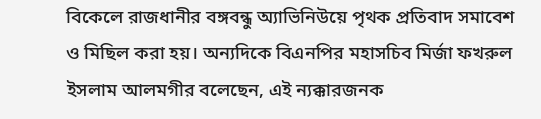বিকেলে রাজধানীর বঙ্গবন্ধু অ্যাভিনিউয়ে পৃথক প্রতিবাদ সমাবেশ ও মিছিল করা হয়। অন্যদিকে বিএনপির মহাসচিব মির্জা ফখরুল ইসলাম আলমগীর বলেছেন, এই ন্যক্কারজনক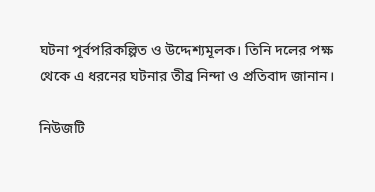ঘটনা পূর্বপরিকল্পিত ও উদ্দেশ্যমূলক। তিনি দলের পক্ষ থেকে এ ধরনের ঘটনার তীব্র নিন্দা ও প্রতিবাদ জানান।

নিউজটি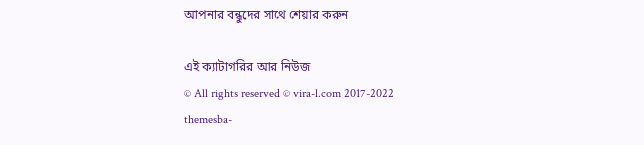আপনার বন্ধুদের সাথে শেয়ার করুন

এই ক্যাটাগরির আর নিউজ
© All rights reserved © vira-l.com 2017-2022
themesba-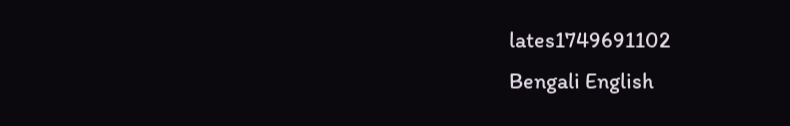lates1749691102
Bengali English